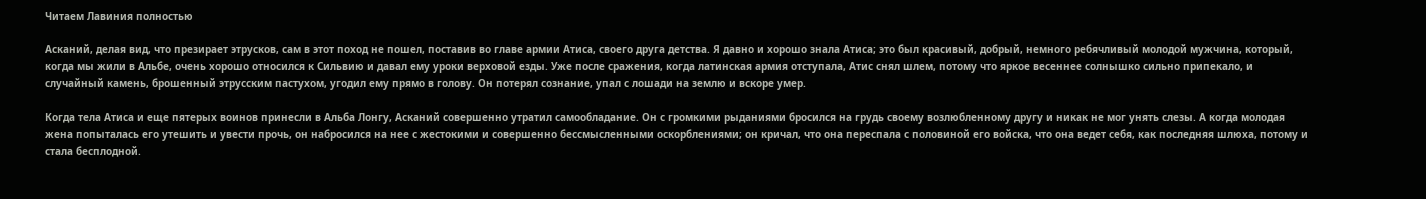Читаем Лавиния полностью

Асканий, делая вид, что презирает этрусков, сам в этот поход не пошел, поставив во главе армии Атиса, своего друга детства. Я давно и хорошо знала Атиса; это был красивый, добрый, немного ребячливый молодой мужчина, который, когда мы жили в Альбе, очень хорошо относился к Сильвию и давал ему уроки верховой езды. Уже после сражения, когда латинская армия отступала, Атис снял шлем, потому что яркое весеннее солнышко сильно припекало, и случайный камень, брошенный этрусским пастухом, угодил ему прямо в голову. Он потерял сознание, упал с лошади на землю и вскоре умер.

Когда тела Атиса и еще пятерых воинов принесли в Альба Лонгу, Асканий совершенно утратил самообладание. Он с громкими рыданиями бросился на грудь своему возлюбленному другу и никак не мог унять слезы. А когда молодая жена попыталась его утешить и увести прочь, он набросился на нее с жестокими и совершенно бессмысленными оскорблениями; он кричал, что она переспала с половиной его войска, что она ведет себя, как последняя шлюха, потому и стала бесплодной.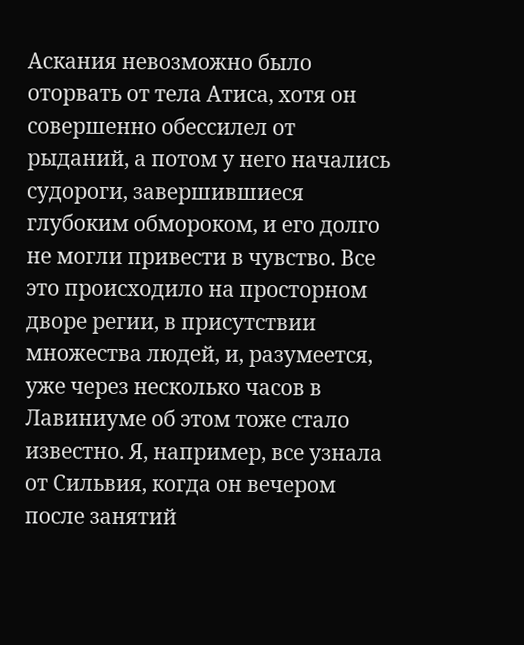Аскания невозможно было оторвать от тела Атиса, хотя он совершенно обессилел от рыданий, а потом у него начались судороги, завершившиеся глубоким обмороком, и его долго не могли привести в чувство. Все это происходило на просторном дворе регии, в присутствии множества людей, и, разумеется, уже через несколько часов в Лавиниуме об этом тоже стало известно. Я, например, все узнала от Сильвия, когда он вечером после занятий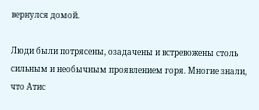вернулся домой.

Люди были потрясены, озадачены и встревожены столь сильным и необычным проявлением горя. Многие знали, что Атис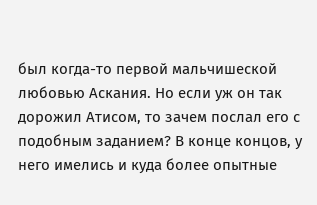был когда-то первой мальчишеской любовью Аскания. Но если уж он так дорожил Атисом, то зачем послал его с подобным заданием? В конце концов, у него имелись и куда более опытные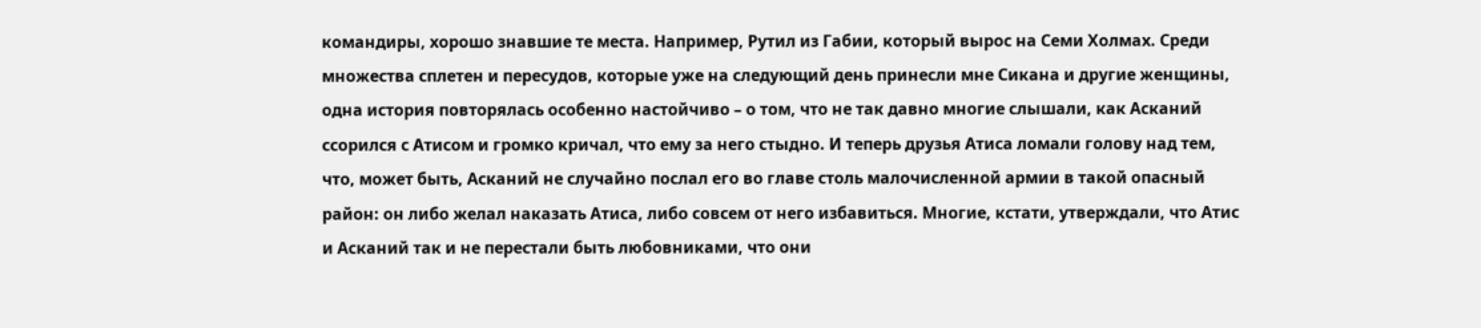командиры, хорошо знавшие те места. Например, Рутил из Габии, который вырос на Семи Холмах. Среди множества сплетен и пересудов, которые уже на следующий день принесли мне Сикана и другие женщины, одна история повторялась особенно настойчиво – о том, что не так давно многие слышали, как Асканий ссорился с Атисом и громко кричал, что ему за него стыдно. И теперь друзья Атиса ломали голову над тем, что, может быть, Асканий не случайно послал его во главе столь малочисленной армии в такой опасный район: он либо желал наказать Атиса, либо совсем от него избавиться. Многие, кстати, утверждали, что Атис и Асканий так и не перестали быть любовниками, что они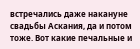встречались даже накануне свадьбы Аскания, да и потом тоже. Вот какие печальные и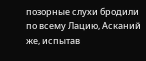позорные слухи бродили по всему Лацию, Асканий же, испытав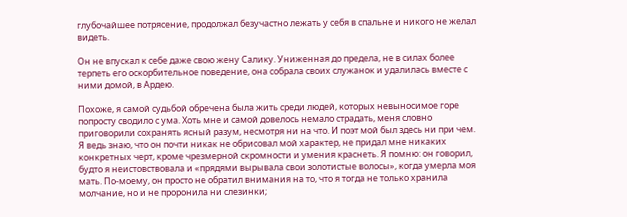глубочайшее потрясение, продолжал безучастно лежать у себя в спальне и никого не желал видеть.

Он не впускал к себе даже свою жену Салику. Униженная до предела, не в силах более терпеть его оскорбительное поведение, она собрала своих служанок и удалилась вместе с ними домой, в Ардею.

Похоже, я самой судьбой обречена была жить среди людей, которых невыносимое горе попросту сводило с ума. Хоть мне и самой довелось немало страдать, меня словно приговорили сохранять ясный разум, несмотря ни на что. И поэт мой был здесь ни при чем. Я ведь знаю, что он почти никак не обрисовал мой характер, не придал мне никаких конкретных черт, кроме чрезмерной скромности и умения краснеть. Я помню: он говорил, будто я неистовствовала и «прядями вырывала свои золотистые волосы», когда умерла моя мать. По-моему, он просто не обратил внимания на то, что я тогда не только хранила молчание, но и не проронила ни слезинки;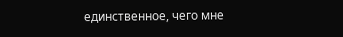единственное, чего мне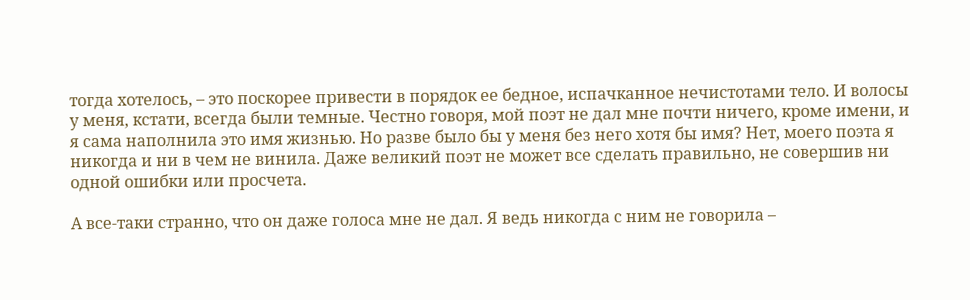тогда хотелось, – это поскорее привести в порядок ее бедное, испачканное нечистотами тело. И волосы у меня, кстати, всегда были темные. Честно говоря, мой поэт не дал мне почти ничего, кроме имени, и я сама наполнила это имя жизнью. Но разве было бы у меня без него хотя бы имя? Нет, моего поэта я никогда и ни в чем не винила. Даже великий поэт не может все сделать правильно, не совершив ни одной ошибки или просчета.

А все-таки странно, что он даже голоса мне не дал. Я ведь никогда с ним не говорила –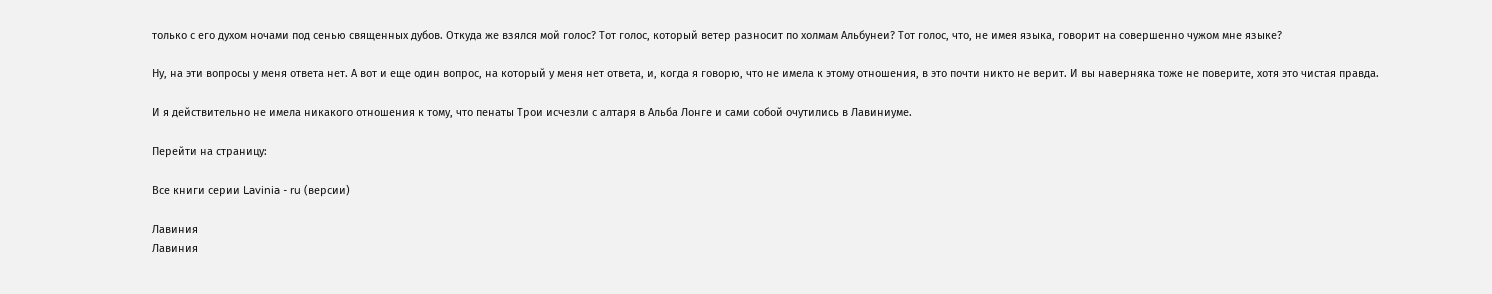только с его духом ночами под сенью священных дубов. Откуда же взялся мой голос? Тот голос, который ветер разносит по холмам Альбунеи? Тот голос, что, не имея языка, говорит на совершенно чужом мне языке?

Ну, на эти вопросы у меня ответа нет. А вот и еще один вопрос, на который у меня нет ответа, и, когда я говорю, что не имела к этому отношения, в это почти никто не верит. И вы наверняка тоже не поверите, хотя это чистая правда.

И я действительно не имела никакого отношения к тому, что пенаты Трои исчезли с алтаря в Альба Лонге и сами собой очутились в Лавиниуме.

Перейти на страницу:

Все книги серии Lavinia - ru (версии)

Лавиния
Лавиния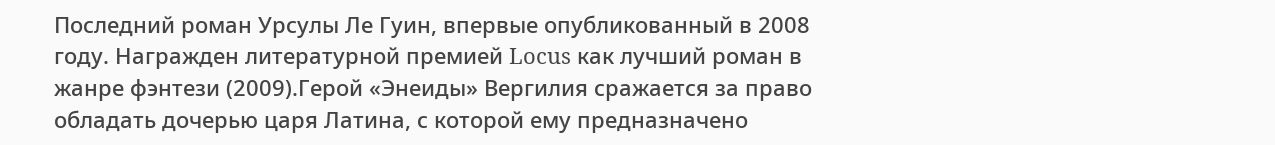Последний роман Урсулы Ле Гуин, впервые опубликованный в 2008 году. Награжден литературной премией Locus как лучший роман в жанре фэнтези (2009).Герой «Энеиды» Вергилия сражается за право обладать дочерью царя Латина, с которой ему предназначено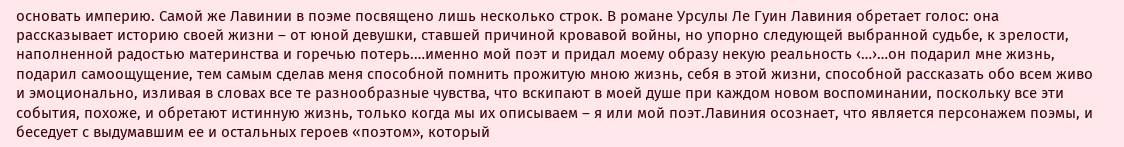основать империю. Самой же Лавинии в поэме посвящено лишь несколько строк. В романе Урсулы Ле Гуин Лавиния обретает голос: она рассказывает историю своей жизни – от юной девушки, ставшей причиной кровавой войны, но упорно следующей выбранной судьбе, к зрелости, наполненной радостью материнства и горечью потерь.…именно мой поэт и придал моему образу некую реальность ‹…›…он подарил мне жизнь, подарил самоощущение, тем самым сделав меня способной помнить прожитую мною жизнь, себя в этой жизни, способной рассказать обо всем живо и эмоционально, изливая в словах все те разнообразные чувства, что вскипают в моей душе при каждом новом воспоминании, поскольку все эти события, похоже, и обретают истинную жизнь, только когда мы их описываем – я или мой поэт.Лавиния осознает, что является персонажем поэмы, и беседует с выдумавшим ее и остальных героев «поэтом», который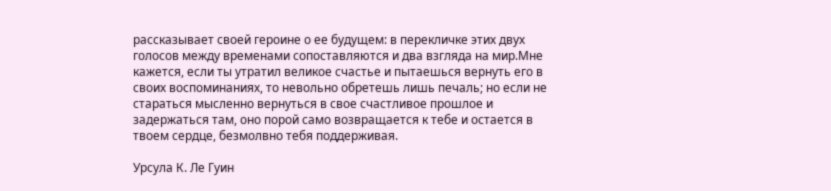рассказывает своей героине о ее будущем: в перекличке этих двух голосов между временами сопоставляются и два взгляда на мир.Мне кажется, если ты утратил великое счастье и пытаешься вернуть его в своих воспоминаниях, то невольно обретешь лишь печаль; но если не стараться мысленно вернуться в свое счастливое прошлое и задержаться там, оно порой само возвращается к тебе и остается в твоем сердце, безмолвно тебя поддерживая.

Урсула К. Ле Гуин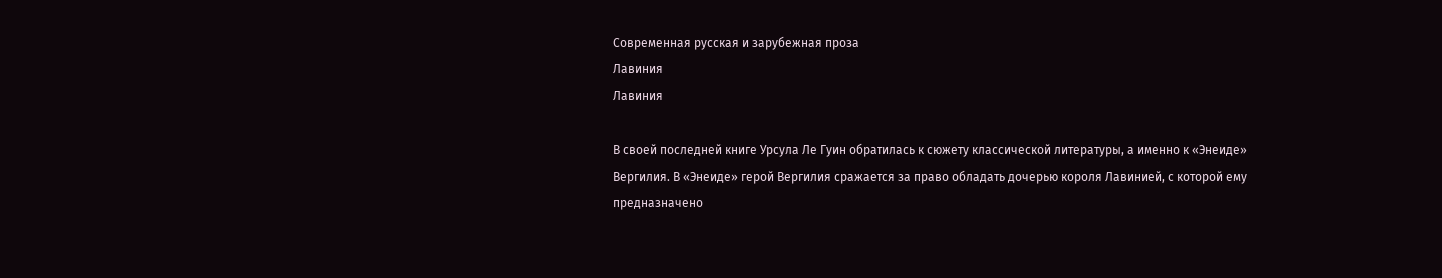Современная русская и зарубежная проза
Лавиния
Лавиния

В своей последней книге Урсула Ле Гуин обратилась к сюжету классической литературы, а именно к «Энеиде» Вергилия. В «Энеиде» герой Вергилия сражается за право обладать дочерью короля Лавинией, с которой ему предназначено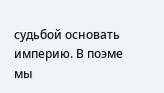судьбой основать империю. В поэме мы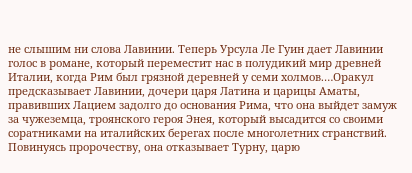не слышим ни слова Лавинии. Теперь Урсула Ле Гуин дает Лавинии голос в романе, который переместит нас в полудикий мир древней Италии, когда Рим был грязной деревней у семи холмов.…Оракул предсказывает Лавинии, дочери царя Латина и царицы Аматы, правивших Лацием задолго до основания Рима, что она выйдет замуж за чужеземца, троянского героя Энея, который высадится со своими соратниками на италийских берегах после многолетних странствий. Повинуясь пророчеству, она отказывает Турну, царю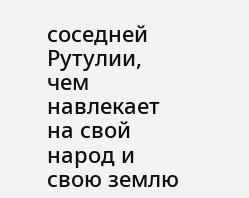соседней Рутулии, чем навлекает на свой народ и свою землю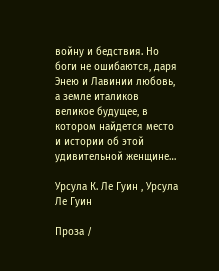войну и бедствия. Но боги не ошибаются, даря Энею и Лавинии любовь, а земле италиков великое будущее, в котором найдется место и истории об этой удивительной женщине…

Урсула К. Ле Гуин , Урсула Ле Гуин

Проза /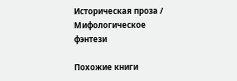Историческая проза / Мифологическое фэнтези

Похожие книги